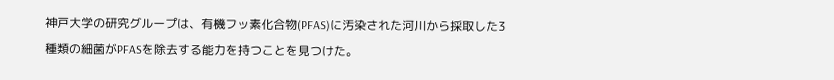神戸大学の研究グループは、有機フッ素化合物(PFAS)に汚染された河川から採取した3種類の細菌がPFASを除去する能力を持つことを見つけた。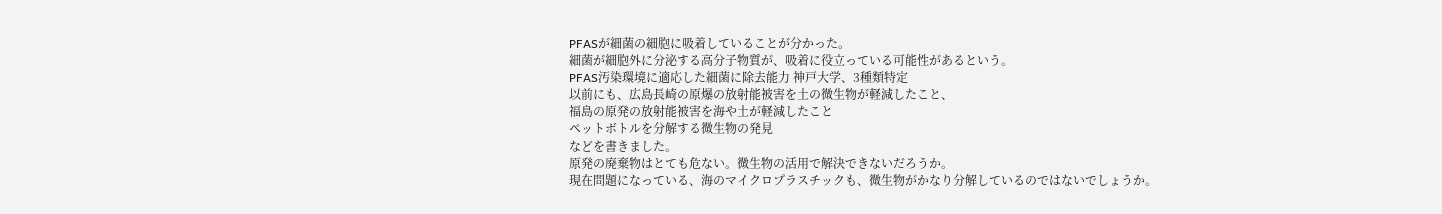PFASが細菌の細胞に吸着していることが分かった。
細菌が細胞外に分泌する高分子物質が、吸着に役立っている可能性があるという。
PFAS汚染環境に適応した細菌に除去能力 神戸大学、3種類特定
以前にも、広島長崎の原爆の放射能被害を土の微生物が軽減したこと、
福島の原発の放射能被害を海や土が軽減したこと
ペットボトルを分解する微生物の発見
などを書きました。
原発の廃棄物はとても危ない。微生物の活用で解決できないだろうか。
現在問題になっている、海のマイクロプラスチックも、微生物がかなり分解しているのではないでしょうか。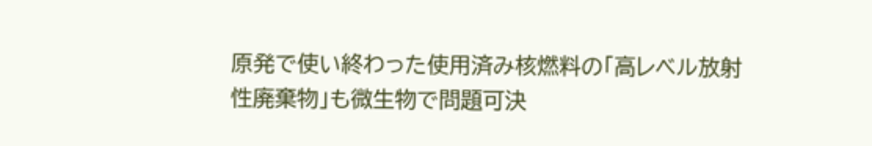原発で使い終わった使用済み核燃料の「高レベル放射性廃棄物」も微生物で問題可決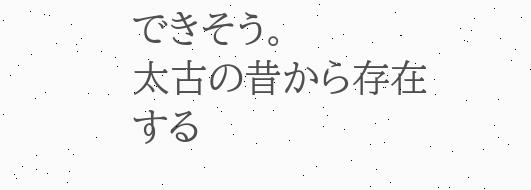できそう。
太古の昔から存在する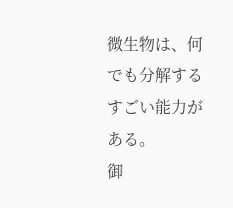微生物は、何でも分解するすごい能力がある。
御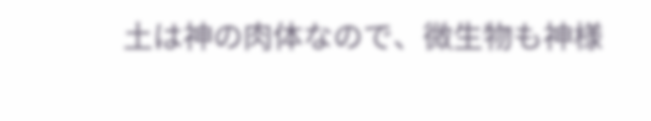土は神の肉体なので、微生物も神様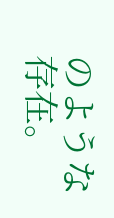のような存在。